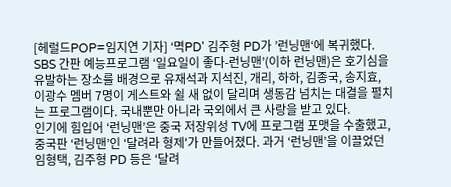[헤럴드POP=임지연 기자] ‘멱PD' 김주형 PD가 ’런닝맨‘에 복귀했다.
SBS 간판 예능프로그램 ‘일요일이 좋다-런닝맨’(이하 런닝맨)은 호기심을 유발하는 장소를 배경으로 유재석과 지석진, 개리, 하하, 김종국, 송지효, 이광수 멤버 7명이 게스트와 쉴 새 없이 달리며 생동감 넘치는 대결을 펼치는 프로그램이다. 국내뿐만 아니라 국외에서 큰 사랑을 받고 있다.
인기에 힘입어 ‘런닝맨’은 중국 저장위성 TV에 프로그램 포맷을 수출했고, 중국판 ‘런닝맨’인 ‘달려라 형제'가 만들어졌다. 과거 ‘런닝맨’을 이끌었던 임형택, 김주형 PD 등은 ‘달려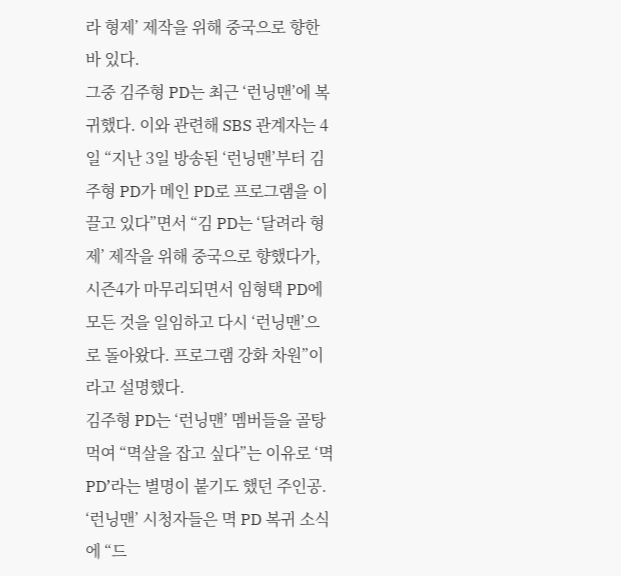라 형제’ 제작을 위해 중국으로 향한 바 있다.
그중 김주형 PD는 최근 ‘런닝맨’에 복귀했다. 이와 관련해 SBS 관계자는 4일 “지난 3일 방송된 ‘런닝맨’부터 김주형 PD가 메인 PD로 프로그램을 이끌고 있다”면서 “김 PD는 ‘달려라 형제’ 제작을 위해 중국으로 향했다가, 시즌4가 마무리되면서 임형택 PD에 모든 것을 일임하고 다시 ‘런닝맨’으로 돌아왔다. 프로그램 강화 차원”이라고 설명했다.
김주형 PD는 ‘런닝맨’ 멤버들을 골탕 먹여 “멱살을 잡고 싶다”는 이유로 ‘멱 PD’라는 별명이 붙기도 했던 주인공. ‘런닝맨’ 시청자들은 멱 PD 복귀 소식에 “드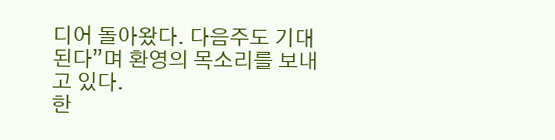디어 돌아왔다. 다음주도 기대된다”며 환영의 목소리를 보내고 있다.
한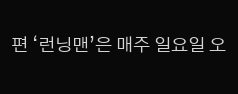편 ‘런닝맨’은 매주 일요일 오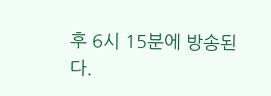후 6시 15분에 방송된다.